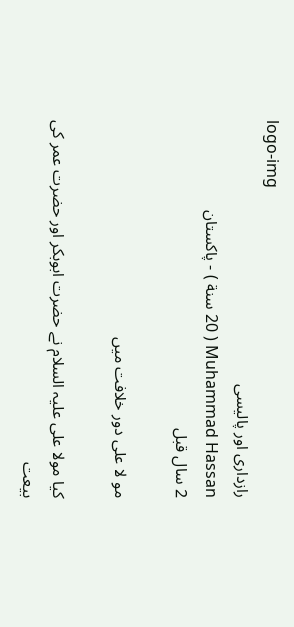logo-img
رازداری اور پالیسی
Muhammad Hassan ( 20 سنة ) - پاکستان
2 سال قبل

مو لا علی دور خلافت میں

کیا مولا علی علیہ السلام نے حضرت ابوبکر اور حضرت عمر کی بیعت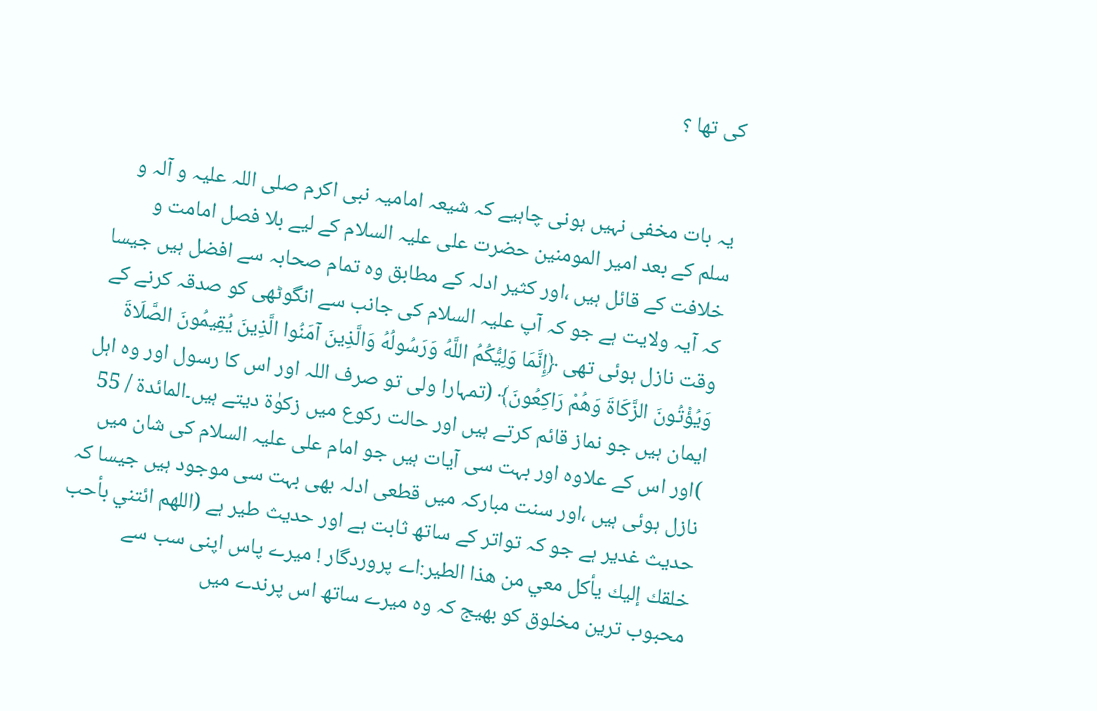کی تھا ؟


یہ بات مخفی نہیں ہونی چاہیے کہ شیعہ امامیہ نبی اکرم صلی اللہ علیہ و آلہ و سلم کے بعد امیر المومنین حضرت علی علیہ السلام کے لیے بلا فصل امامت و خلافت کے قائل ہیں ،اور کثیر ادلہ کے مطابق وہ تمام صحابہ سے افضل ہیں جیسا کہ آیہ ولایت ہے جو کہ آپ علیہ السلام کی جانب سے انگوٹھی کو صدقہ کرنے کے وقت نازل ہوئی تھی ﴿إِنَّمَا وَلِيُّكُمُ اللَّهُ وَرَسُولُهُ وَالَّذِينَ آمَنُوا الَّذِينَ يُقِيمُونَ الصَّلَاةَ وَيُؤْتُونَ الزَّكَاةَ وَهُمْ رَاكِعُونَ﴾ (تمہارا ولی تو صرف اللہ اور اس کا رسول اور وہ اہل ایمان ہیں جو نماز قائم کرتے ہیں اور حالت رکوع میں زکوٰۃ دیتے ہیں۔المائدة / 55 )اور اس کے علاوہ اور بہت سی آیات ہیں جو امام علی علیہ السلام کی شان میں نازل ہوئی ہیں ،اور سنت مبارکہ میں قطعی ادلہ بھی بہت سی موجود ہیں جیسا کہ حدیث غدیر ہے جو کہ تواتر کے ساتھ ثابت ہے اور حدیث طیر ہے (اللهم ائتني بأحب خلقك إليك يأكل معي من هذا الطير:اے پروردگار ! میرے پاس اپنی سب سے محبوب ترین مخلوق کو بھیج کہ وہ میرے ساتھ اس پرندے میں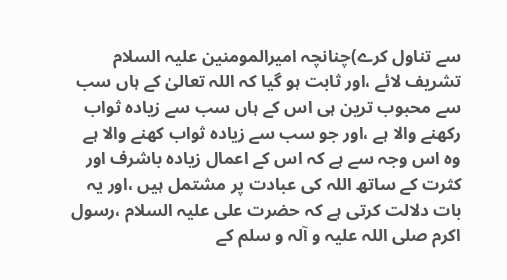سے تناول کرے)چنانچہ امیرالمومنین علیہ السلام تشریف لائے ،اور ثابت ہو گیا کہ اللہ تعالیٰ کے ہاں سب سے محبوب ترین ہی اس کے ہاں سب سے زیادہ ثواب رکھنے والا ہے ،اور جو سب سے زیادہ ثواب کھنے والا ہے وہ اس وجہ سے ہے کہ اس کے اعمال زیادہ باشرف اور کثرت کے ساتھ اللہ کی عبادت پر مشتمل ہیں ،اور یہ بات دلالت کرتی ہے کہ حضرت علی علیہ السلام ،رسول اکرم صلی اللہ علیہ و آلہ و سلم کے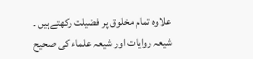علاوہ تمام مخلوق پر فضیلت رکھتےہیں ۔ شیعہ روایات اور شیعہ علماء کی صحیح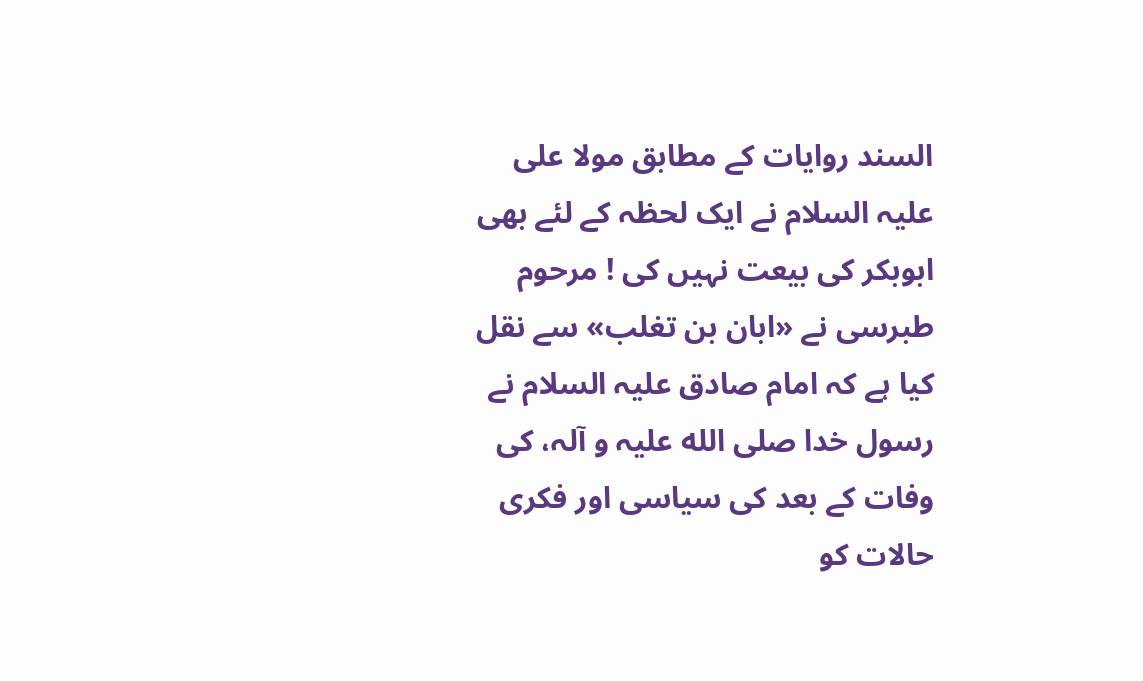السند روایات کے مطابق مولا علی علیہ السلام نے ایک لحظہ کے لئے بھی ابوبکر کی بیعت نہیں کی ! مرحوم طبرسی نے «ابان بن تغلب» سے نقل کیا ہے کہ امام صادق علیہ السلام نے رسول خدا صلی الله علیہ و آلہ، کی وفات کے بعد کی سیاسی اور فکری حالات کو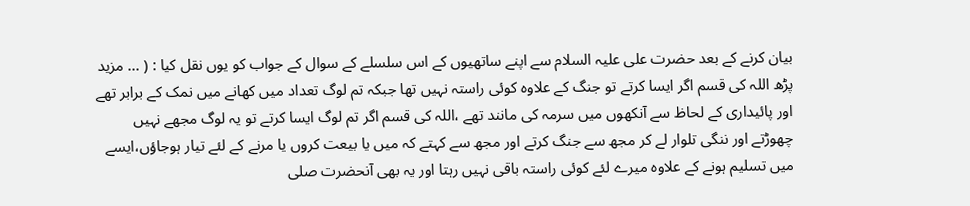بیان کرنے کے بعد حضرت علی علیہ السلام سے اپنے ساتھیوں کے اس سلسلے کے سوال کے جواب کو یوں نقل کیا : ( ... مزید پڑھ اللہ کی قسم اگر ایسا کرتے تو جنگ کے علاوہ کوئی راستہ نہیں تھا جبکہ تم لوگ تعداد میں کھانے میں نمک کے برابر تھے اور پائیداری کے لحاظ سے آنکھوں میں سرمہ کی مانند تھے ،اللہ کی قسم اگر تم لوگ ایسا کرتے تو یہ لوگ مجھے نہیں چھوڑتے اور ننگی تلوار لے کر مجھ سے جنگ کرتے اور مجھ سے کہتے کہ میں یا بیعت کروں یا مرنے کے لئے تیار ہوجاؤں،ایسے میں تسلیم ہونے کے علاوہ میرے لئے کوئی راستہ باقی نہیں رہتا اور یہ بھی آنحضرت صلی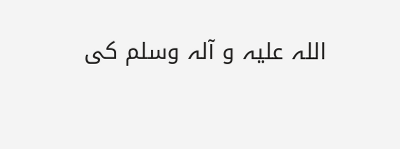اللہ علیہ و آلہ وسلم کی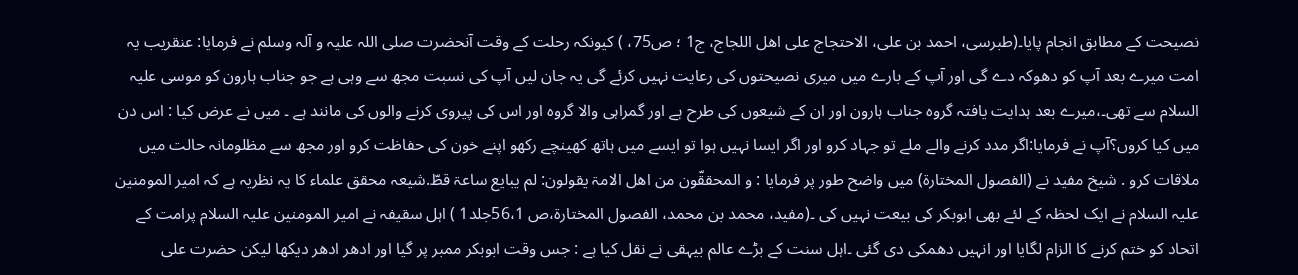نصیحت کے مطابق انجام پایا۔(طبرسى، احمد بن على، الاحتجاج على اهل اللجاج، ج1 ؛ ص75، ) کیونکہ رحلت کے وقت آنحضرت صلی اللہ علیہ و آلہ وسلم نے فرمایا: عنقریب یہ امت میرے بعد آپ کو دھوکہ دے گی اور آپ کے بارے میں میری نصیحتوں کی رعایت نہیں کرئے گی یہ جان لیں آپ کی نسبت مجھ سے وہی ہے جو جناب ہارون کو موسی علیہ السلام سے تھی۔،میرے بعد ہدایت یافتہ گروہ جناب ہارون اور ان کے شیعوں کی طرح ہے اور گمراہی والا گروہ اور اس کی پیروی کرنے والوں کی مانند ہے ۔ میں نے عرض کیا : اس دن میں کیا کروں؟آپ نے فرمایا:اگر مدد کرنے والے ملے تو جہاد کرو اور اگر ایسا نہیں ہوا تو ایسے میں ہاتھ کھینچے رکھو اپنے خون کی حفاظت کرو اور مجھ سے مظلومانہ حالت میں ملاقات کرو . شیخ مفید نے (الفصول المختارة) میں واضح طور پر فرمایا : و المحققّون من اهل الامۃ يقولون: لم يبايع ساعۃ قطّ.شیعہ محقق علماء کا یہ نظریہ ہے کہ امیر المومنین علیہ السلام نے ایک لحظہ کے لئے بھی ابوبکر کی بیعت نہیں کی ۔(مفيد، محمد بن محمد، الفصول المختارة،ص 56،1جلد1 ) اہل سقیفہ نے امیر المومنین علیہ السلام پرامت کے اتحاد کو ختم کرنے کا الزام لگایا اور انہیں دھمکی دی گئی ۔اہل سنت کے بڑے عالم بیہقی نے نقل کیا ہے : جس وقت ابوبکر ممبر پر گیا اور ادھر ادھر دیکھا لیکن حضرت علی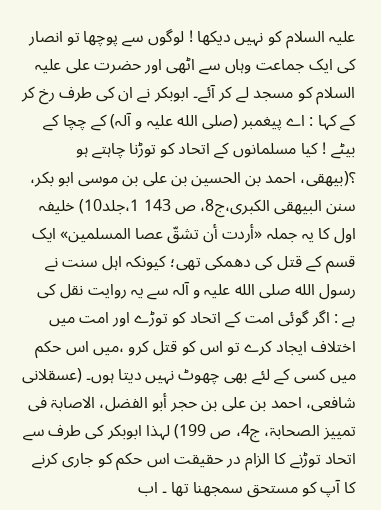علیہ السلام کو نہیں دیکھا ! لوگوں سے پوچھا تو انصار کی ایک جماعت وہاں سے اٹھی اور حضرت علی علیہ السلام کو مسجد لے کر آئے۔ ابوبکر نے ان کی طرف رخ کر کے کہا : اے پیغمبر (صلی الله علیہ و آلہ) کے چچا کے بیٹے ! کیا مسلمانوں کے اتحاد کو توڑنا چاہتے ہو ؟(بيهقی، احمد بن الحسين بن علی بن موسى ابو بكر، سنن البيهقی الكبرى،ج8، ص 143 1،جلد10) خلیفہ اول کا یہ جملہ «أردت أن تشقّ عصا المسلمين» ایک قسم کے قتل کی دھمکی تھی؛ کیونکہ اہل سنت نے رسول الله صلی الله علیہ و آلہ سے یہ روایت نقل کی ہے : اگر گوئی امت کے اتحاد کو توڑے اور امت میں اختلاف ایجاد کرے تو اس کو قتل کرو ،میں اس حکم میں کسی کے لئے بھی چھوٹ نہیں دیتا ہوں۔ (عسقلانی شافعی، احمد بن علی بن حجر أبو الفضل، الاصابۃ فی تمييز الصحابۃ، ج4، ص 199) لہذا ابوبکر کی طرف سے اتحاد توڑنے کا الزام در حقیقت اس حکم کو جاری کرنے کا آپ کو مستحق سمجھنا تھا ۔ اب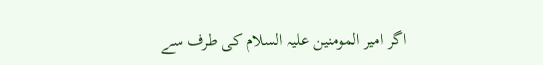اگر امیر المومنین علیہ السلام کی طرف سے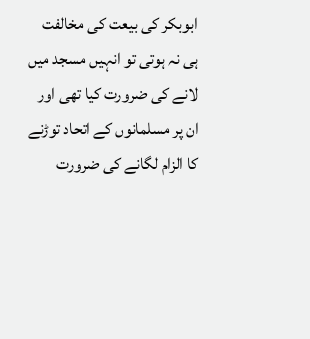ابوبکر کی بیعت کی مخالفت ہی نہ ہوتی تو انہیں مسجد میں لانے کی ضرورت کیا تھی اور ان پر مسلمانوں کے اتحاد توڑنے کا الزام لگانے کی ضرورت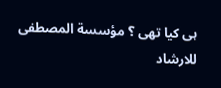ہی کیا تھی ؟ مؤسسة المصطفى للارشاد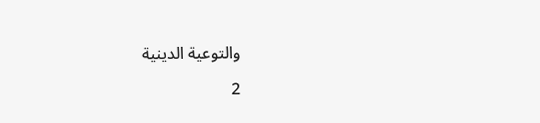والتوعية الدينية

2